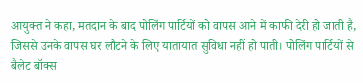आयुक्त ने कहा, मतदान के बाद पोलिंग पार्टियों को वापस आने में काफी देरी हो जाती है, जिससे उनके वापस घर लौटने के लिए यातायात सुविधा नहीं हो पाती। पोलिंग पार्टियों से बैलेट बॉक्स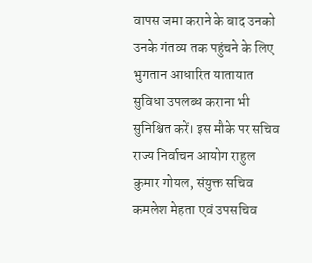वापस जमा कराने के बाद उनको उनके गंतव्य तक पहुंचने के लिए भुगतान आधारित यातायात सुविधा उपलब्ध कराना भी सुनिश्चित करें। इस मौके पर सचिव राज्य निर्वाचन आयोग राहुल कुमार गोयल, संयुक्त सचिव कमलेश मेहता एवं उपसचिव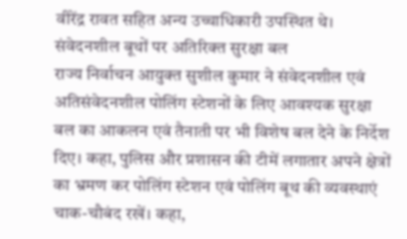वीरेंद्र रावत सहित अन्य उच्चाधिकारी उपस्थित थे।
संवेदनशील बूथों पर अतिरिक्त सुरक्षा बल
राज्य निर्वाचन आयुक्त सुशील कुमार ने संवेदनशील एवं अतिसंवेदनशील पोलिंग स्टेशनों के लिए आवश्यक सुरक्षा बल का आकलन एवं तैनाती पर भी विशेष बल देने के निर्देश दिए। कहा, पुलिस और प्रशासन की टीमें लगातार अपने क्षेत्रों का भ्रमण कर पोलिंग स्टेशन एवं पोलिंग बूथ की व्यवस्थाएं चाक-चौबंद रखें। कहा,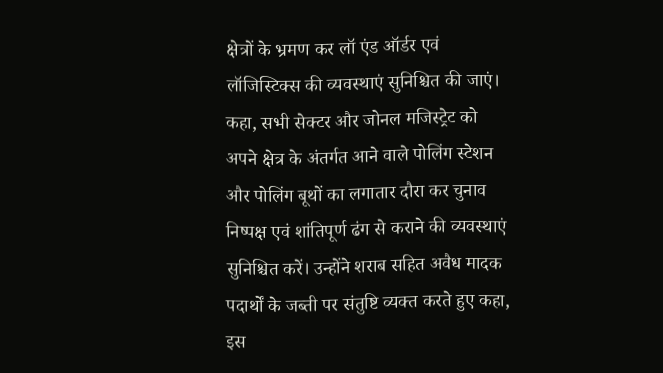क्षेत्रों के भ्रमण कर लॉ एंड ऑर्डर एवं लॉजिस्टिक्स की व्यवस्थाएं सुनिश्चित की जाएं। कहा, सभी सेक्टर और जोनल मजिस्ट्रेट को अपने क्षेत्र के अंतर्गत आने वाले पोलिंग स्टेशन और पोलिंग बूथों का लगातार दौरा कर चुनाव निष्पक्ष एवं शांतिपूर्ण ढंग से कराने की व्यवस्थाएं सुनिश्चित करें। उन्होंने शराब सहित अवैध मादक पदार्थों के जब्ती पर संतुष्टि व्यक्त करते हुए कहा, इस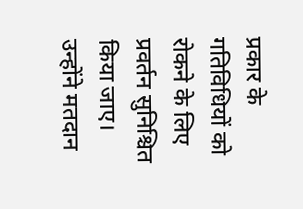प्रकार के गतिविधियों को रोकने के लिए प्रवर्तन सुनिश्चित किया जाए। उन्होंने मतदान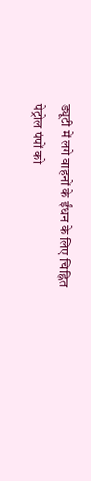ड्यूटी में लगे वाहनों के ईंधन के लिए चिह्नित पेट्रोल पंपों को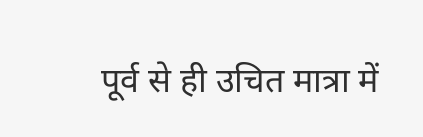पूर्व से ही उचित मात्रा में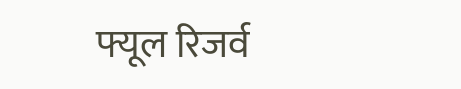फ्यूल रिजर्व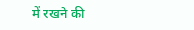में रखने की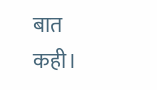बात कही।